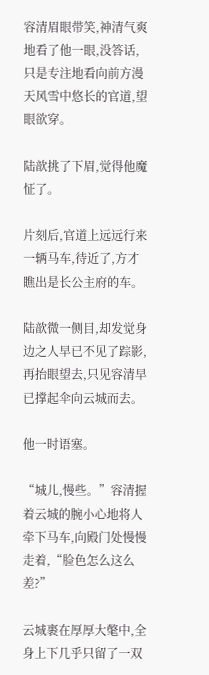容清眉眼带笑,神清气爽地看了他一眼,没答话,只是专注地看向前方漫天风雪中悠长的官道,望眼欲穿。

陆歆挑了下眉,觉得他魔怔了。

片刻后,官道上远远行来一辆马车,待近了,方才瞧出是长公主府的车。

陆歆微一侧目,却发觉身边之人早已不见了踪影,再抬眼望去,只见容清早已撑起伞向云城而去。

他一时语塞。

“城儿,慢些。”容清握着云城的腕小心地将人牵下马车,向殿门处慢慢走着,“脸色怎么这么差?”

云城裹在厚厚大氅中,全身上下几乎只留了一双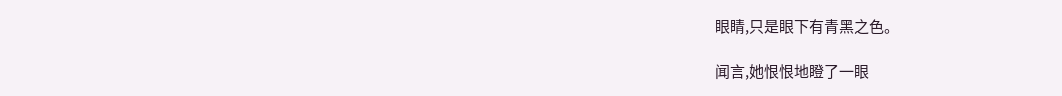眼睛,只是眼下有青黑之色。

闻言,她恨恨地瞪了一眼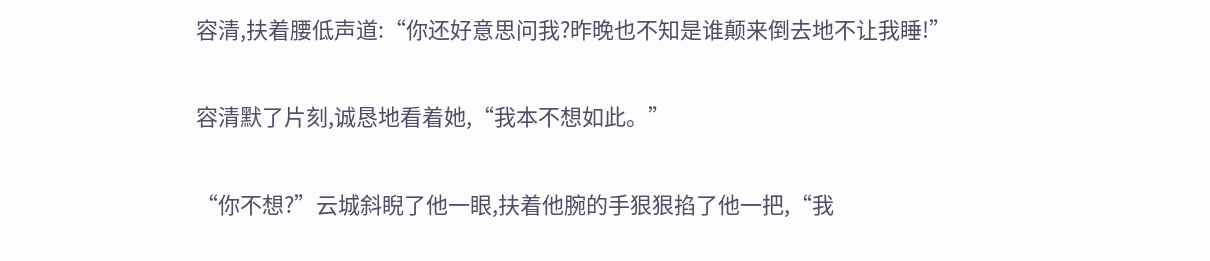容清,扶着腰低声道:“你还好意思问我?昨晚也不知是谁颠来倒去地不让我睡!”

容清默了片刻,诚恳地看着她,“我本不想如此。”

“你不想?”云城斜睨了他一眼,扶着他腕的手狠狠掐了他一把,“我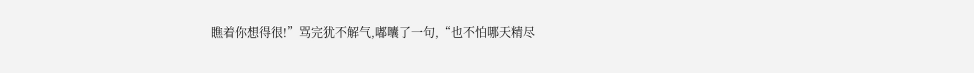瞧着你想得很!”骂完犹不解气,嘟囔了一句,“也不怕哪天精尽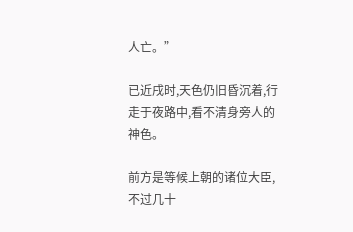人亡。”

已近戌时,天色仍旧昏沉着,行走于夜路中,看不清身旁人的神色。

前方是等候上朝的诸位大臣,不过几十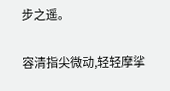步之遥。

容清指尖微动,轻轻摩挲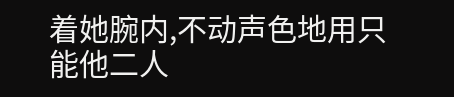着她腕内,不动声色地用只能他二人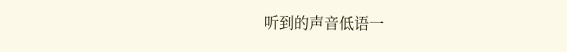听到的声音低语一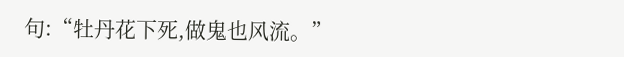句:“牡丹花下死,做鬼也风流。”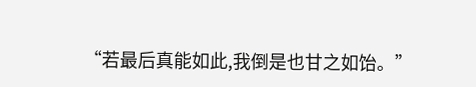“若最后真能如此,我倒是也甘之如饴。”